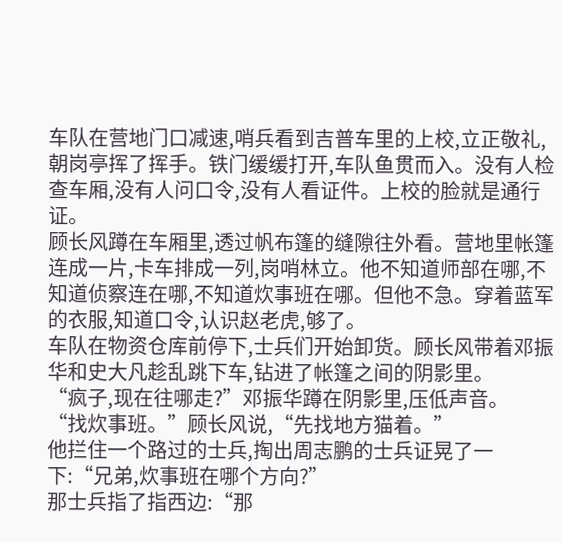车队在营地门口减速,哨兵看到吉普车里的上校,立正敬礼,朝岗亭挥了挥手。铁门缓缓打开,车队鱼贯而入。没有人检查车厢,没有人问口令,没有人看证件。上校的脸就是通行证。
顾长风蹲在车厢里,透过帆布篷的缝隙往外看。营地里帐篷连成一片,卡车排成一列,岗哨林立。他不知道师部在哪,不知道侦察连在哪,不知道炊事班在哪。但他不急。穿着蓝军的衣服,知道口令,认识赵老虎,够了。
车队在物资仓库前停下,士兵们开始卸货。顾长风带着邓振华和史大凡趁乱跳下车,钻进了帐篷之间的阴影里。
“疯子,现在往哪走?”邓振华蹲在阴影里,压低声音。
“找炊事班。”顾长风说,“先找地方猫着。”
他拦住一个路过的士兵,掏出周志鹏的士兵证晃了一下:“兄弟,炊事班在哪个方向?”
那士兵指了指西边:“那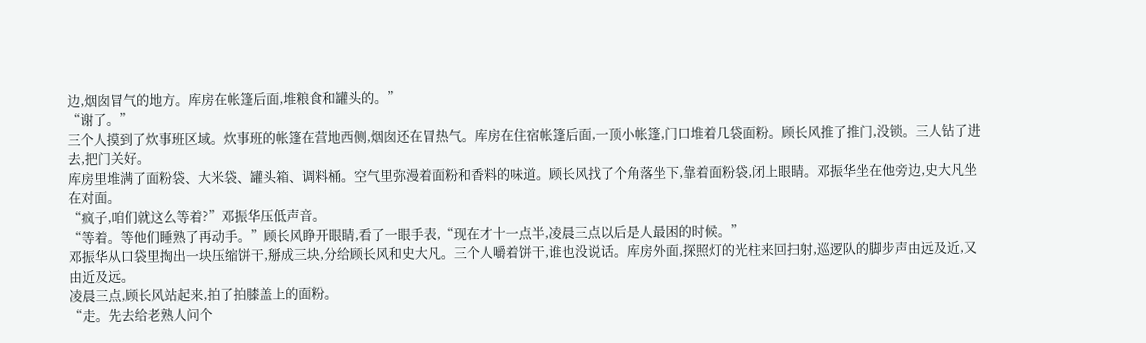边,烟囱冒气的地方。库房在帐篷后面,堆粮食和罐头的。”
“谢了。”
三个人摸到了炊事班区域。炊事班的帐篷在营地西侧,烟囱还在冒热气。库房在住宿帐篷后面,一顶小帐篷,门口堆着几袋面粉。顾长风推了推门,没锁。三人钻了进去,把门关好。
库房里堆满了面粉袋、大米袋、罐头箱、调料桶。空气里弥漫着面粉和香料的味道。顾长风找了个角落坐下,靠着面粉袋,闭上眼睛。邓振华坐在他旁边,史大凡坐在对面。
“疯子,咱们就这么等着?”邓振华压低声音。
“等着。等他们睡熟了再动手。”顾长风睁开眼睛,看了一眼手表,“现在才十一点半,凌晨三点以后是人最困的时候。”
邓振华从口袋里掏出一块压缩饼干,掰成三块,分给顾长风和史大凡。三个人嚼着饼干,谁也没说话。库房外面,探照灯的光柱来回扫射,巡逻队的脚步声由远及近,又由近及远。
凌晨三点,顾长风站起来,拍了拍膝盖上的面粉。
“走。先去给老熟人问个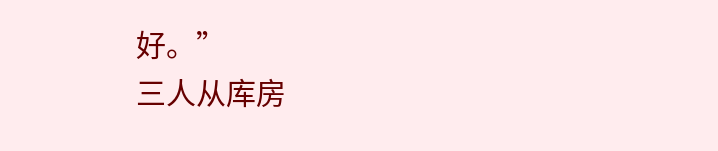好。”
三人从库房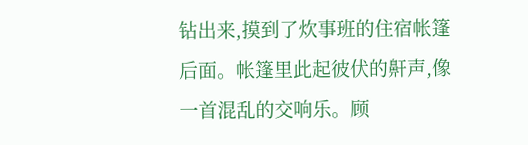钻出来,摸到了炊事班的住宿帐篷后面。帐篷里此起彼伏的鼾声,像一首混乱的交响乐。顾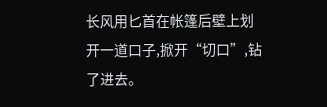长风用匕首在帐篷后壁上划开一道口子,掀开“切口”,钻了进去。